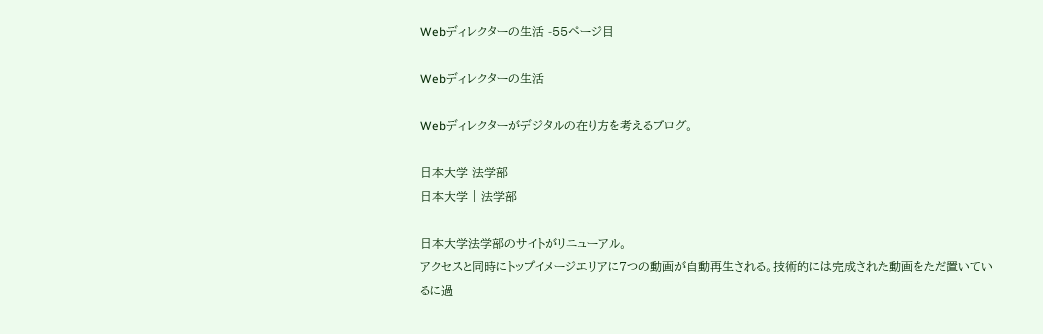Webディレクターの生活 -55ページ目

Webディレクターの生活

Webディレクターがデジタルの在り方を考えるブログ。

日本大学 法学部
日本大学 | 法学部

日本大学法学部のサイトがリニューアル。
アクセスと同時にトップイメージエリアに7つの動画が自動再生される。技術的には完成された動画をただ置いているに過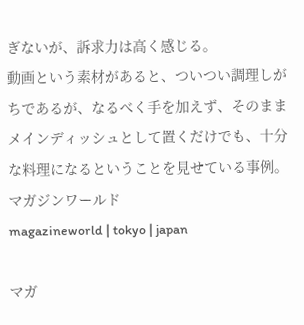ぎないが、訴求力は高く感じる。
動画という素材があると、ついつい調理しがちであるが、なるべく手を加えず、そのままメインディッシュとして置くだけでも、十分な料理になるということを見せている事例。
マガジンワールド
magazineworld | tokyo | japan

マガ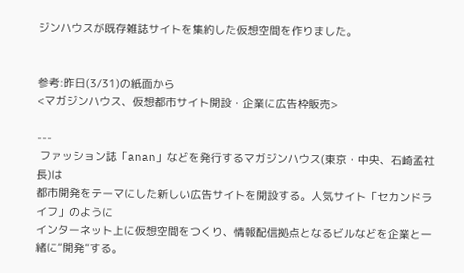ジンハウスが既存雑誌サイトを集約した仮想空間を作りました。


参考:昨日(3/31)の紙面から
<マガジンハウス、仮想都市サイト開設・企業に広告枠販売>

---
 ファッション誌「anan」などを発行するマガジンハウス(東京・中央、石崎孟社長)は
都市開発をテーマにした新しい広告サイトを開設する。人気サイト「セカンドライフ」のように
インターネット上に仮想空間をつくり、情報配信拠点となるビルなどを企業と一緒に“開発”する。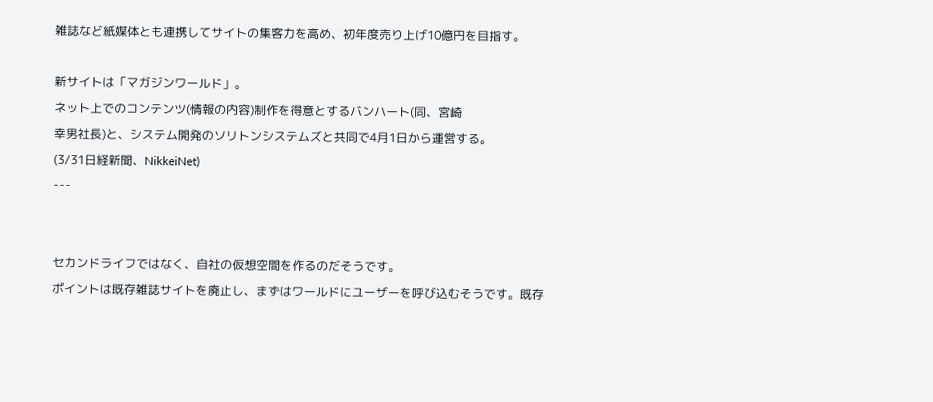雑誌など紙媒体とも連携してサイトの集客力を高め、初年度売り上げ10億円を目指す。

新サイトは「マガジンワールド」。
ネット上でのコンテンツ(情報の内容)制作を得意とするバンハート(同、宮崎
幸男社長)と、システム開発のソリトンシステムズと共同で4月1日から運営する。
(3/31日経新聞、NikkeiNet)
---


セカンドライフではなく、自社の仮想空間を作るのだそうです。
ポイントは既存雑誌サイトを廃止し、まずはワールドにユーザーを呼び込むそうです。既存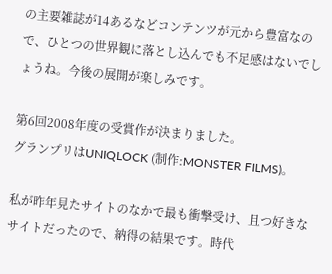の主要雑誌が14あるなどコンテンツが元から豊富なので、ひとつの世界観に落とし込んでも不足感はないでしょうね。今後の展開が楽しみです。

第6回2008年度の受賞作が決まりました。
グランプリはUNIQLOCK (制作:MONSTER FILMS)。

私が昨年見たサイトのなかで最も衝撃受け、且つ好きなサイトだったので、納得の結果です。時代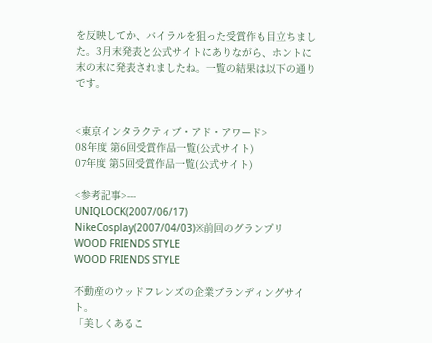を反映してか、バイラルを狙った受賞作も目立ちました。3月末発表と公式サイトにありながら、ホントに末の末に発表されましたね。一覧の結果は以下の通りです。


<東京インタラクティブ・アド・アワード>
08年度 第6回受賞作品一覧(公式サイト)
07年度 第5回受賞作品一覧(公式サイト)

<参考記事>---
UNIQLOCK(2007/06/17)
NikeCosplay(2007/04/03)※前回のグランプリ
WOOD FRIENDS STYLE
WOOD FRIENDS STYLE

不動産のウッドフレンズの企業ブランディングサイト。
「美しくあるこ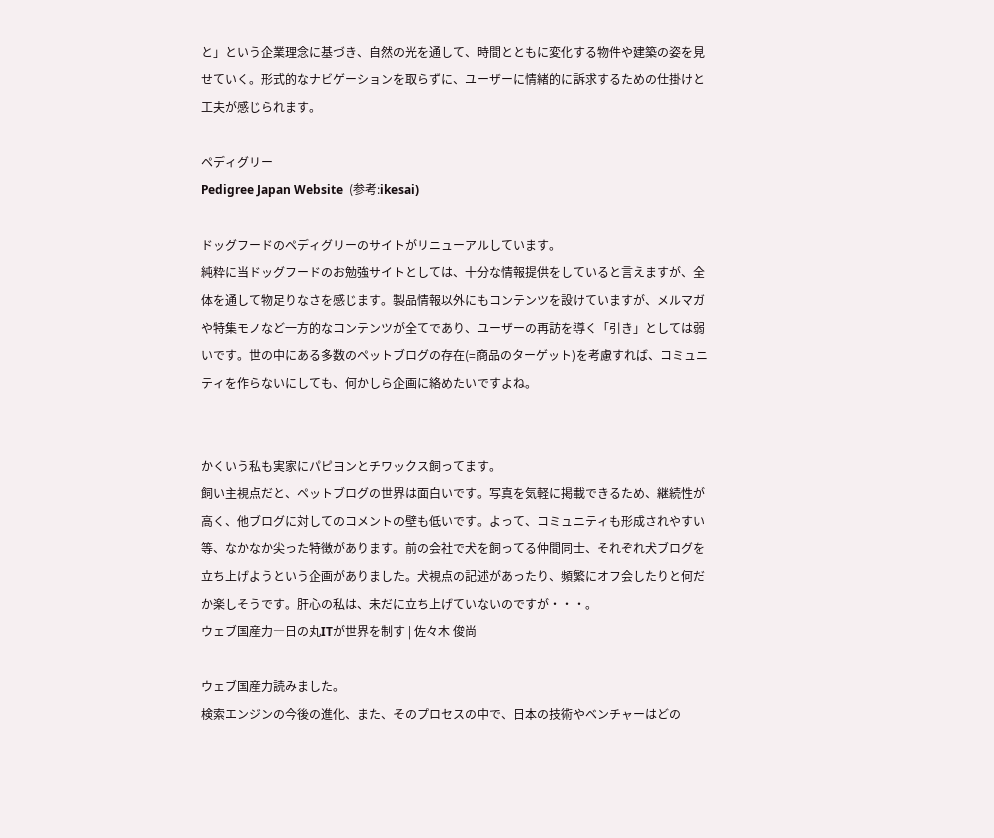と」という企業理念に基づき、自然の光を通して、時間とともに変化する物件や建築の姿を見せていく。形式的なナビゲーションを取らずに、ユーザーに情緒的に訴求するための仕掛けと工夫が感じられます。

ペディグリー
Pedigree Japan Website  (参考:ikesai)

ドッグフードのペディグリーのサイトがリニューアルしています。
純粋に当ドッグフードのお勉強サイトとしては、十分な情報提供をしていると言えますが、全体を通して物足りなさを感じます。製品情報以外にもコンテンツを設けていますが、メルマガや特集モノなど一方的なコンテンツが全てであり、ユーザーの再訪を導く「引き」としては弱いです。世の中にある多数のペットブログの存在(=商品のターゲット)を考慮すれば、コミュニティを作らないにしても、何かしら企画に絡めたいですよね。


かくいう私も実家にパピヨンとチワックス飼ってます。
飼い主視点だと、ペットブログの世界は面白いです。写真を気軽に掲載できるため、継続性が高く、他ブログに対してのコメントの壁も低いです。よって、コミュニティも形成されやすい等、なかなか尖った特徴があります。前の会社で犬を飼ってる仲間同士、それぞれ犬ブログを立ち上げようという企画がありました。犬視点の記述があったり、頻繁にオフ会したりと何だか楽しそうです。肝心の私は、未だに立ち上げていないのですが・・・。
ウェブ国産力―日の丸ITが世界を制す | 佐々木 俊尚

ウェブ国産力読みました。
検索エンジンの今後の進化、また、そのプロセスの中で、日本の技術やベンチャーはどの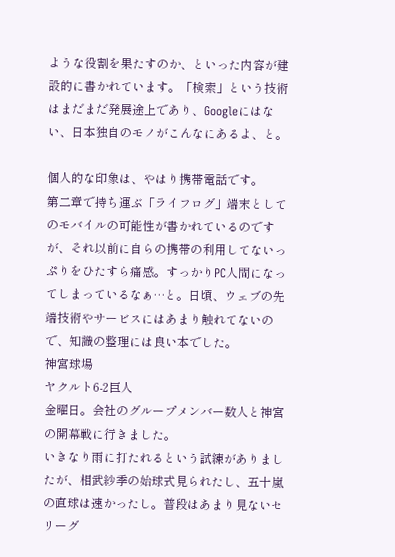ような役割を果たすのか、といった内容が建設的に書かれています。「検索」という技術はまだまだ発展途上であり、Googleにはない、日本独自のモノがこんなにあるよ、と。

個人的な印象は、やはり携帯電話です。
第二章で持ち運ぶ「ライフログ」端末としてのモバイルの可能性が書かれているのですが、それ以前に自らの携帯の利用してないっぷりをひたすら痛感。すっかりPC人間になってしまっているなぁ…と。日頃、ウェブの先端技術やサービスにはあまり触れてないので、知識の整理には良い本でした。
神宮球場
ヤクルト6-2巨人
金曜日。会社のグループメンバー数人と神宮の開幕戦に行きました。
いきなり雨に打たれるという試練がありましたが、相武紗季の始球式見られたし、五十嵐の直球は速かったし。普段はあまり見ないセリーグ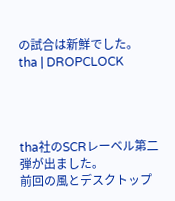の試合は新鮮でした。
tha | DROPCLOCK




tha社のSCRレーベル第二弾が出ました。
前回の風とデスクトップ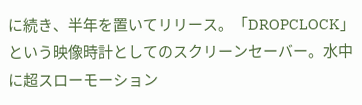に続き、半年を置いてリリース。「DROPCLOCK」という映像時計としてのスクリーンセーバー。水中に超スローモーション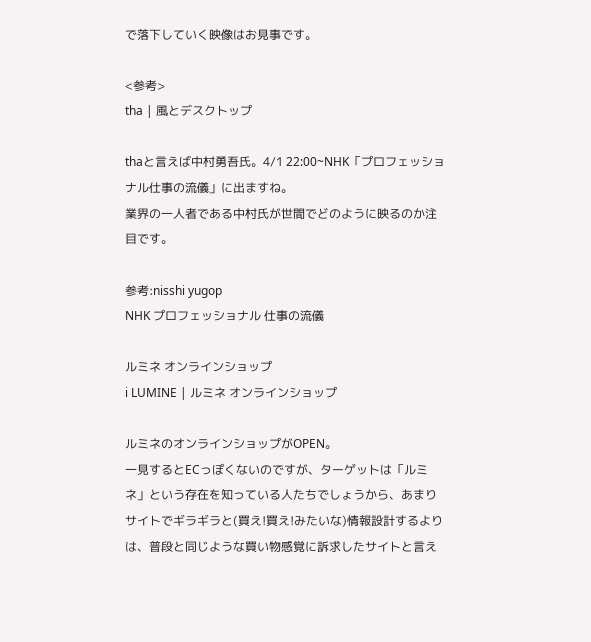で落下していく映像はお見事です。

<参考>
tha | 風とデスクトップ

thaと言えば中村勇吾氏。4/1 22:00~NHK「プロフェッショナル仕事の流儀」に出ますね。
業界の一人者である中村氏が世間でどのように映るのか注目です。

参考:nisshi yugop
NHK プロフェッショナル 仕事の流儀

ルミネ オンラインショップ
i LUMINE | ルミネ オンラインショップ

ルミネのオンラインショップがOPEN。
一見するとECっぽくないのですが、ターゲットは「ルミネ」という存在を知っている人たちでしょうから、あまりサイトでギラギラと(買え!買え!みたいな)情報設計するよりは、普段と同じような買い物感覚に訴求したサイトと言え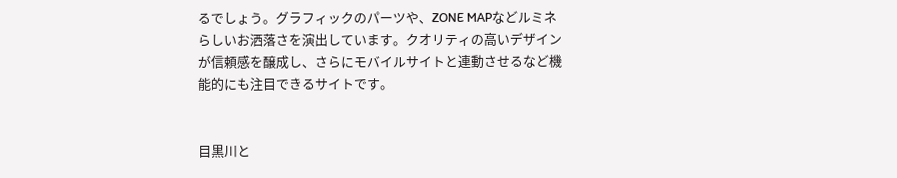るでしょう。グラフィックのパーツや、ZONE MAPなどルミネらしいお洒落さを演出しています。クオリティの高いデザインが信頼感を醸成し、さらにモバイルサイトと連動させるなど機能的にも注目できるサイトです。


目黒川と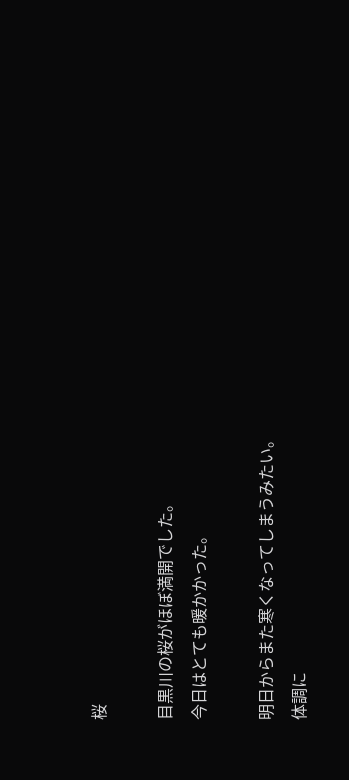桜

目黒川の桜がほぼ満開でした。
今日はとても暖かかった。

明日からまた寒くなってしまうみたい。
体調に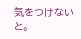気をつけないと。